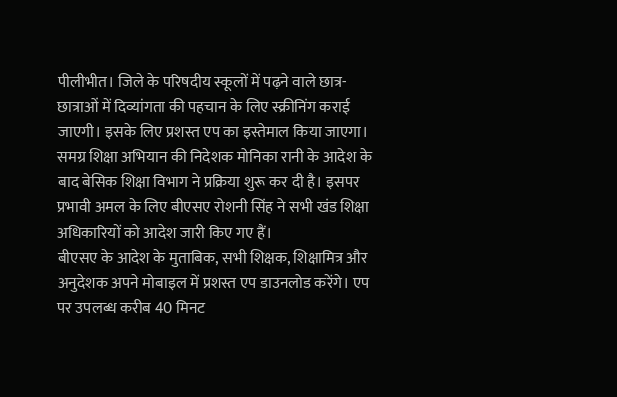पीलीभीत। जिले के परिषदीय स्कूलों में पढ़ने वाले छात्र-छात्राओं में दिव्यांगता की पहचान के लिए स्क्रीनिंग कराई जाएगी। इसके लिए प्रशस्त एप का इस्तेमाल किया जाएगा। समग्र शिक्षा अभियान की निदेशक मोनिका रानी के आदेश के बाद बेसिक शिक्षा विभाग ने प्रक्रिया शुरू कर दी है। इसपर प्रभावी अमल के लिए बीएसए रोशनी सिंह ने सभी खंड शिक्षा अधिकारियों को आदेश जारी किए गए हैं।
बीएसए के आदेश के मुताबिक, सभी शिक्षक, शिक्षामित्र और अनुदेशक अपने मोबाइल में प्रशस्त एप डाउनलोड करेंगे। एप पर उपलब्ध करीब 40 मिनट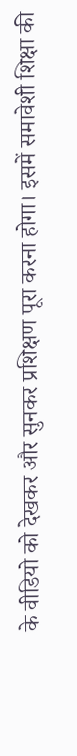के वीडियो को देखकर और सुनकर प्रशिक्षण पूरा करना होगा। इसमें समावेशी शिक्षा की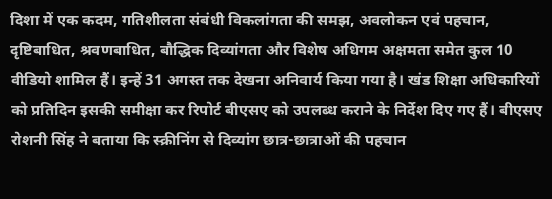दिशा में एक कदम, गतिशीलता संबंधी विकलांगता की समझ, अवलोकन एवं पहचान, दृष्टिबाधित, श्रवणबाधित, बौद्धिक दिव्यांगता और विशेष अधिगम अक्षमता समेत कुल 10 वीडियो शामिल हैं। इन्हें 31 अगस्त तक देखना अनिवार्य किया गया है। खंड शिक्षा अधिकारियों को प्रतिदिन इसकी समीक्षा कर रिपोर्ट बीएसए को उपलब्ध कराने के निर्देश दिए गए हैं। बीएसए रोशनी सिंह ने बताया कि स्क्रीनिंग से दिव्यांग छात्र-छात्राओं की पहचान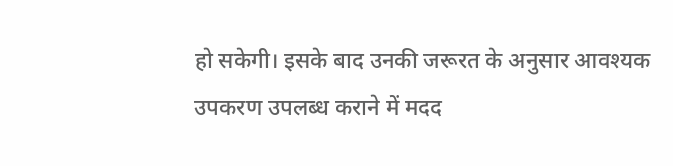हो सकेगी। इसके बाद उनकी जरूरत के अनुसार आवश्यक उपकरण उपलब्ध कराने में मदद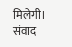मिलेगी। संवाद